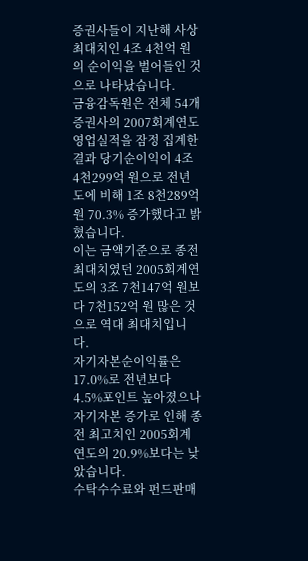증권사들이 지난해 사상 최대치인 4조 4천억 원의 순이익을 벌어들인 것으로 나타났습니다.
금융감독원은 전체 54개 증권사의 2007회계연도 영업실적을 잠정 집계한 결과 당기순이익이 4조 4천299억 원으로 전년도에 비해 1조 8천289억 원 70.3% 증가했다고 밝혔습니다.
이는 금액기준으로 종전 최대치였던 2005회계연도의 3조 7천147억 원보다 7천152억 원 많은 것으로 역대 최대치입니다.
자기자본순이익률은 17.0%로 전년보다 4.5%포인트 높아졌으나 자기자본 증가로 인해 종전 최고치인 2005회계연도의 20.9%보다는 낮았습니다.
수탁수수료와 펀드판매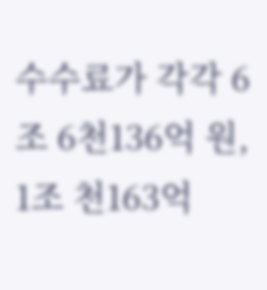수수료가 각각 6조 6천136억 원, 1조 천163억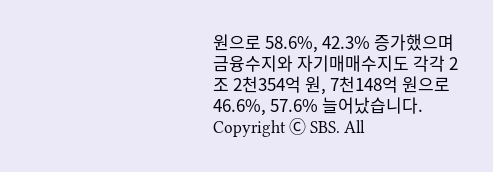원으로 58.6%, 42.3% 증가했으며 금융수지와 자기매매수지도 각각 2조 2천354억 원, 7천148억 원으로 46.6%, 57.6% 늘어났습니다.
Copyright Ⓒ SBS. All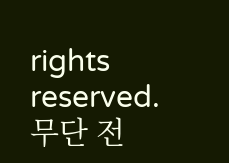rights reserved.무단 전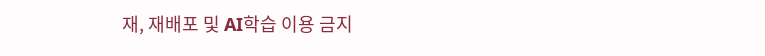재, 재배포 및 AI학습 이용 금지